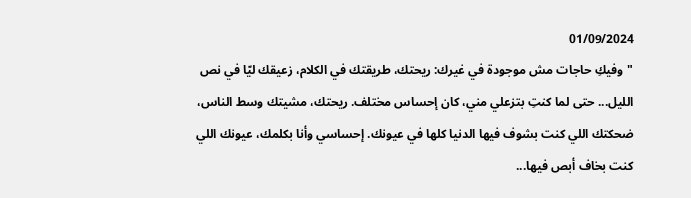01/09/2024
"وفيكِ حاجات مش موجودة في غيرك: ريحتك، طريقتك في الكلام، زعيقك ليّا في نص الليل... حتى لما كنتِ بتزعلي مني، كان إحساس مختلف. ريحتك، مشيتك وسط الناس، ضحكتك اللي كنت بشوف فيها الدنيا كلها في عيونك. إحساسي وأنا بكلمك، عيونك اللي كنت بخاف أبص فيها...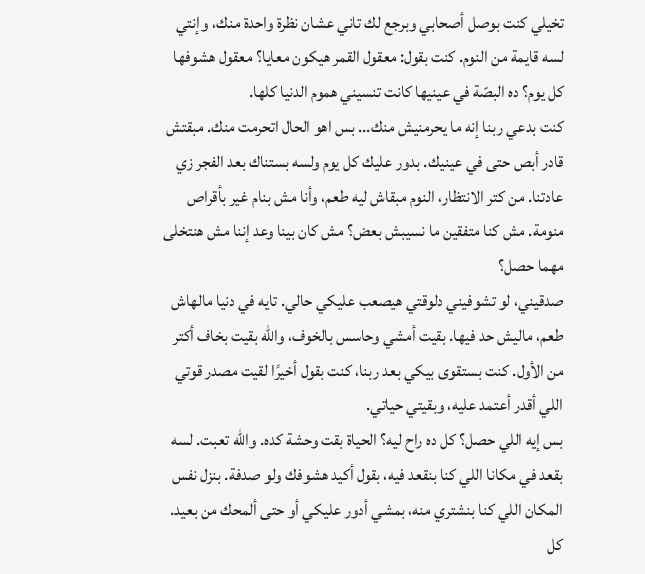تخيلي كنت بوصل أصحابي وبرجع لك تاني عشان نظرة واحدة منك، وإنتي لسه قايمة من النوم. كنت بقول: معقول القمر هيكون معايا؟ معقول هشوفها كل يوم؟ ده البصّة في عينيها كانت تنسيني هموم الدنيا كلها.
كنت بدعي ربنا إنه ما يحرمنيش منك... بس اهو الحال اتحرمت منك. مبقتش قادر أبص حتى في عينيك. بدور عليك كل يوم ولسه بستناك بعد الفجر زي عادتنا. من كتر الانتظار، النوم مبقاش ليه طعم، وأنا مش بنام غير بأقراص منومة. مش كنا متفقين ما نسيبش بعض؟ مش كان بينا وعد إننا مش هنتخلى مهما حصل؟
صدقيني، لو تشوفيني دلوقتي هيصعب عليكي حالي. تايه في دنيا مالهاش طعم، ماليش حد فيها. بقيت أمشي وحاسس بالخوف، والله بقيت بخاف أكتر من الأول. كنت بستقوى بيكي بعد ربنا، كنت بقول أخيرًا لقيت مصدر قوتي اللي أقدر أعتمد عليه، وبقيتي حياتي.
بس إيه اللي حصل؟ كل ده راح ليه؟ الحياة بقت وحشة كده. والله تعبت. لسه بقعد في مكانا اللي كنا بنقعد فيه، بقول أكيد هشوفك ولو صدفة. بنزل نفس المكان اللي كنا بنشتري منه، بمشي أدور عليكي أو حتى ألمحك من بعيد. كل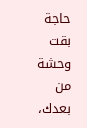حاجة بقت وحشة من بعدك،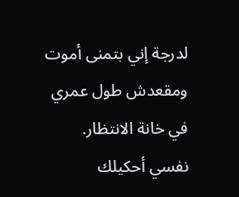لدرجة إني بتمنى أموت ومقعدش طول عمري في خانة الانتظار.
نفسي أحكيلك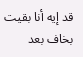قد إيه أنا بقيت بخاف بعد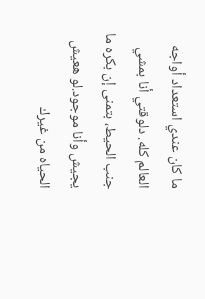ما كان عندي استعداد أواجه العالم كله. دلوقتي أنا بمشي جنب الحيط، بتمنى إن بكره ما يجيش وأنا موجود.لو هعيش الحياه من غيرك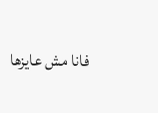فانا مش عايزها